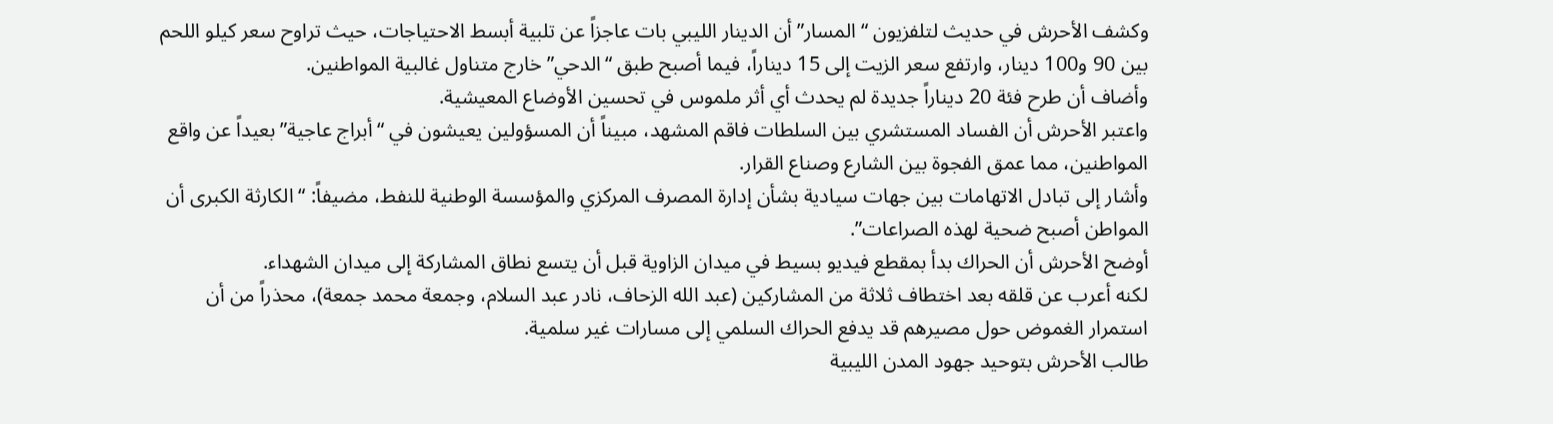وكشف الأحرش في حديث لتلفزيون “المسار” أن الدينار الليبي بات عاجزاً عن تلبية أبسط الاحتياجات، حيث تراوح سعر كيلو اللحم بين 90 و100 دينار، وارتفع سعر الزيت إلى 15 ديناراً، فيما أصبح طبق “الدحي” خارج متناول غالبية المواطنين.
وأضاف أن طرح فئة 20 ديناراً جديدة لم يحدث أي أثر ملموس في تحسين الأوضاع المعيشية.
واعتبر الأحرش أن الفساد المستشري بين السلطات فاقم المشهد، مبيناً أن المسؤولين يعيشون في “أبراج عاجية” بعيداً عن واقع المواطنين، مما عمق الفجوة بين الشارع وصناع القرار.
وأشار إلى تبادل الاتهامات بين جهات سيادية بشأن إدارة المصرف المركزي والمؤسسة الوطنية للنفط، مضيفاً: “الكارثة الكبرى أن المواطن أصبح ضحية لهذه الصراعات”.
أوضح الأحرش أن الحراك بدأ بمقطع فيديو بسيط في ميدان الزاوية قبل أن يتسع نطاق المشاركة إلى ميدان الشهداء.
لكنه أعرب عن قلقه بعد اختطاف ثلاثة من المشاركين (عبد الله الزحاف، نادر عبد السلام، وجمعة محمد جمعة)، محذراً من أن استمرار الغموض حول مصيرهم قد يدفع الحراك السلمي إلى مسارات غير سلمية.
طالب الأحرش بتوحيد جهود المدن الليبية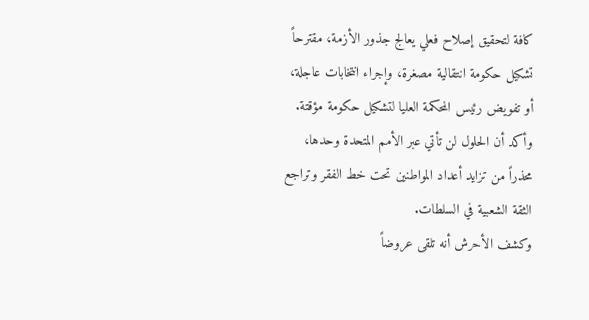كافة لتحقيق إصلاح فعلي يعالج جذور الأزمة، مقترحاً تشكيل حكومة انتقالية مصغرة، وإجراء انتخابات عاجلة، أو تفويض رئيس المحكمة العليا لتشكيل حكومة مؤقتة.
وأكد أن الحلول لن تأتي عبر الأمم المتحدة وحدها، محذراً من تزايد أعداد المواطنين تحت خط الفقر وتراجع الثقة الشعبية في السلطات.
وكشف الأحرش أنه تلقى عروضاً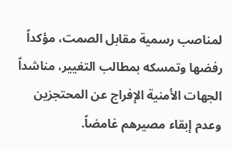لمناصب رسمية مقابل الصمت، مؤكداً رفضها وتمسكه بمطالب التغيير، مناشداً الجهات الأمنية الإفراج عن المحتجزين وعدم إبقاء مصيرهم غامضاً.